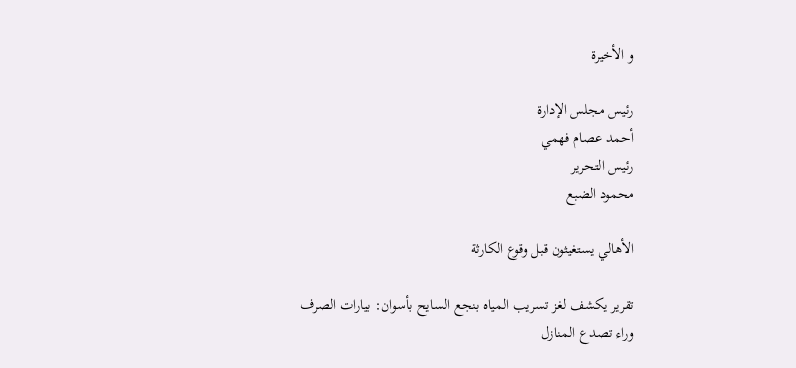و الأخيرة

رئيس مجلس الإدارة
أحمد عصام فهمي
رئيس التحرير
محمود الضبع

الأهالي يستغيثون قبل وقوع الكارثة

تقرير يكشف لغز تسريب المياه بنجع السايح بأسوان: بيارات الصرف وراء تصدع المنازل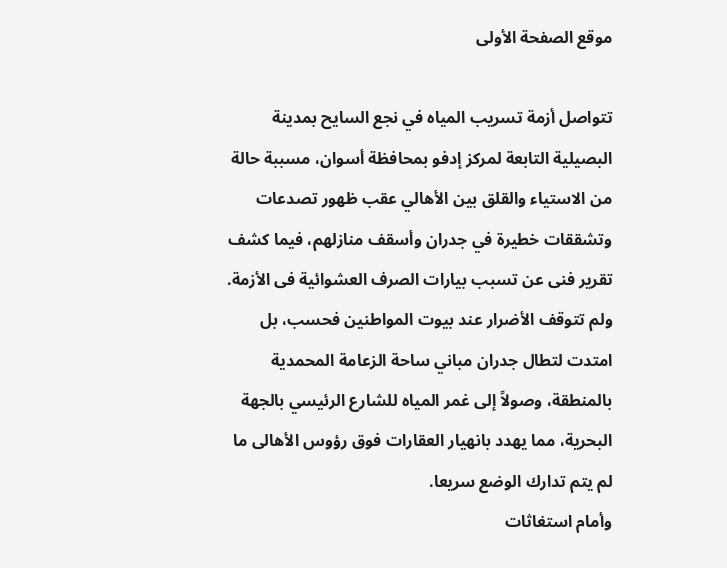موقع الصفحة الأولى

تتواصل أزمة تسريب المياه في نجع السايح بمدينة البصيلية التابعة لمركز إدفو بمحافظة أسوان، مسببة حالة من الاستياء والقلق بين الأهالي عقب ظهور تصدعات وتشققات خطيرة في جدران وأسقف منازلهم، فيما كشف تقرير فنى عن تسبب بيارات الصرف العشوائية فى الأزمة.
ولم تتوقف الأضرار عند بيوت المواطنين فحسب، بل امتدت لتطال جدران مباني ساحة الزعامة المحمدية بالمنطقة، وصولاً إلى غمر المياه للشارع الرئيسي بالجهة البحرية، مما يهدد بانهيار العقارات فوق رؤوس الأهالى ما لم يتم تدارك الوضع سريعا.
وأمام استغاثات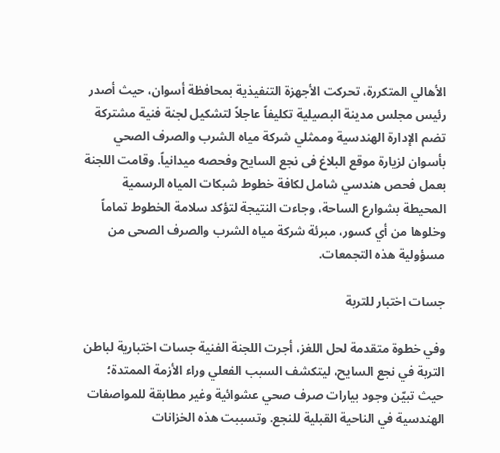الأهالي المتكررة، تحركت الأجهزة التنفيذية بمحافظة أسوان، حيث أصدر رئيس مجلس مدينة البصيلية تكليفاً عاجلاً لتشكيل لجنة فنية مشتركة تضم الإدارة الهندسية وممثلي شركة مياه الشرب والصرف الصحي بأسوان لزيارة موقع البلاغ فى نجع السايح وفحصه ميدانياً. وقامت اللجنة بعمل فحص هندسي شامل لكافة خطوط شبكات المياه الرسمية المحيطة بشوارع الساحة، وجاءت النتيجة لتؤكد سلامة الخطوط تماماً وخلوها من أي كسور، مبرئة شركة مياه الشرب والصرف الصحى من مسؤولية هذه التجمعات.

جسات اختبار للتربة

وفي خطوة متقدمة لحل اللغز، أجرت اللجنة الفنية جسات اختبارية لباطن التربة في نجع السايح، ليتكشف السبب الفعلي وراء الأزمة الممتدة؛ حيث تبيّن وجود بيارات صرف صحي عشوائية وغير مطابقة للمواصفات الهندسية في الناحية القبلية للنجع. وتسببت هذه الخزانات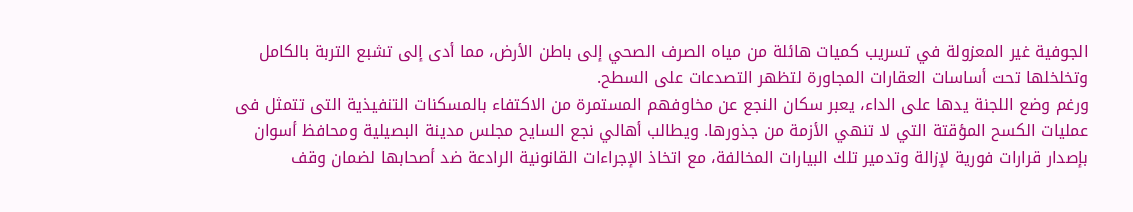الجوفية غير المعزولة في تسريب كميات هائلة من مياه الصرف الصحي إلى باطن الأرض، مما أدى إلى تشبع التربة بالكامل وتخلخلها تحت أساسات العقارات المجاورة لتظهر التصدعات على السطح.
ورغم وضع اللجنة يدها على الداء، يعبر سكان النجع عن مخاوفهم المستمرة من الاكتفاء بالمسكنات التنفيذية التى تتمثل فى عمليات الكسح المؤقتة التي لا تنهي الأزمة من جذورها. ويطالب أهالي نجع السايح مجلس مدينة البصيلية ومحافظ أسوان بإصدار قرارات فورية لإزالة وتدمير تلك البيارات المخالفة، مع اتخاذ الإجراءات القانونية الرادعة ضد أصحابها لضمان وقف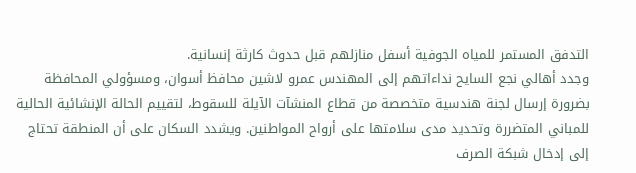التدفق المستمر للمياه الجوفية أسفل منازلهم قبل حدوث كارثة إنسانية.
وجدد أهالي نجع السايح نداءاتهم إلى المهندس عمرو لاشين محافظ أسوان، ومسؤولي المحافظة بضرورة إرسال لجنة هندسية متخصصة من قطاع المنشآت الآيلة للسقوط، لتقييم الحالة الإنشائية الحالية للمباني المتضررة وتحديد مدى سلامتها على أرواح المواطنين. ويشدد السكان على أن المنطقة تحتاج إلى إدخال شبكة الصرف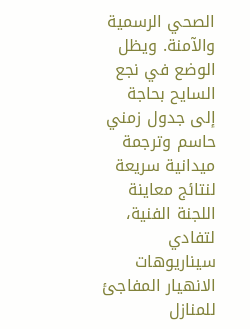الصحي الرسمية والآمنة. ويظل الوضع في نجع السايح بحاجة إلى جدول زمني حاسم وترجمة ميدانية سريعة لنتائج معاينة اللجنة الفنية، لتفادي سيناريوهات الانهيار المفاجئ للمنازل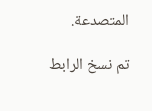المتصدعة.

تم نسخ الرابط